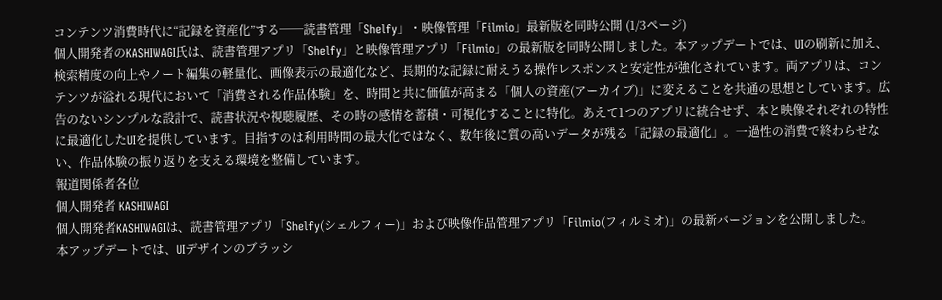コンテンツ消費時代に“記録を資産化”する──読書管理「Shelfy」・映像管理「Filmio」最新版を同時公開 (1/3ページ)
個人開発者のKASHIWAGI氏は、読書管理アプリ「Shelfy」と映像管理アプリ「Filmio」の最新版を同時公開しました。本アップデートでは、UIの刷新に加え、検索精度の向上やノート編集の軽量化、画像表示の最適化など、長期的な記録に耐えうる操作レスポンスと安定性が強化されています。両アプリは、コンテンツが溢れる現代において「消費される作品体験」を、時間と共に価値が高まる「個人の資産(アーカイブ)」に変えることを共通の思想としています。広告のないシンプルな設計で、読書状況や視聴履歴、その時の感情を蓄積・可視化することに特化。あえて1つのアプリに統合せず、本と映像それぞれの特性に最適化したUIを提供しています。目指すのは利用時間の最大化ではなく、数年後に質の高いデータが残る「記録の最適化」。一過性の消費で終わらせない、作品体験の振り返りを支える環境を整備しています。
報道関係者各位
個人開発者 KASHIWAGI
個人開発者KASHIWAGIは、読書管理アプリ「Shelfy(シェルフィー)」および映像作品管理アプリ「Filmio(フィルミオ)」の最新バージョンを公開しました。
本アップデートでは、UIデザインのブラッシ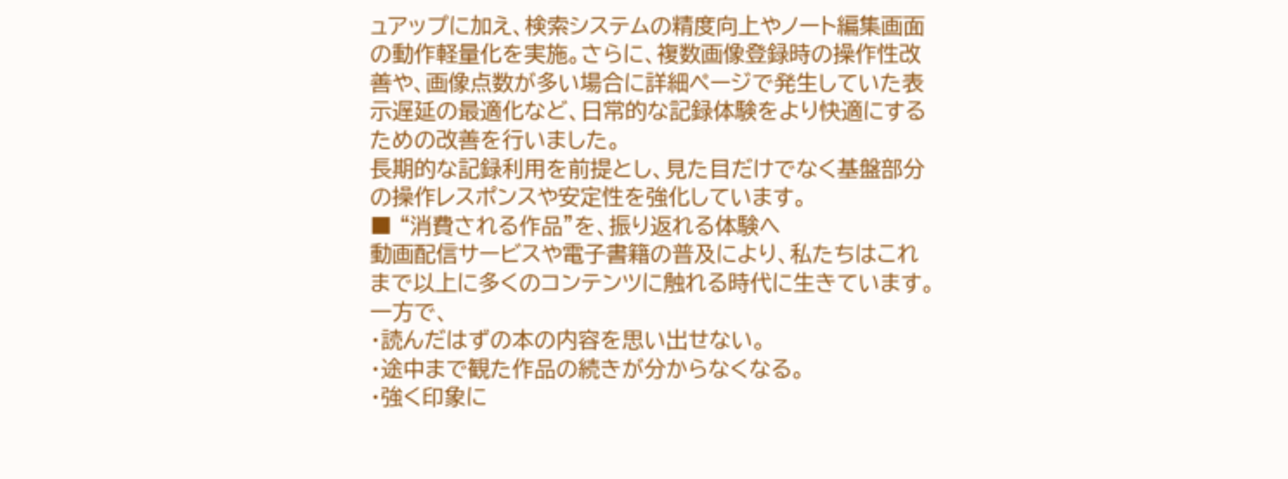ュアップに加え、検索システムの精度向上やノート編集画面の動作軽量化を実施。さらに、複数画像登録時の操作性改善や、画像点数が多い場合に詳細ページで発生していた表示遅延の最適化など、日常的な記録体験をより快適にするための改善を行いました。
長期的な記録利用を前提とし、見た目だけでなく基盤部分の操作レスポンスや安定性を強化しています。
■ “消費される作品”を、振り返れる体験へ
動画配信サービスや電子書籍の普及により、私たちはこれまで以上に多くのコンテンツに触れる時代に生きています。
一方で、
・読んだはずの本の内容を思い出せない。
・途中まで観た作品の続きが分からなくなる。
・強く印象に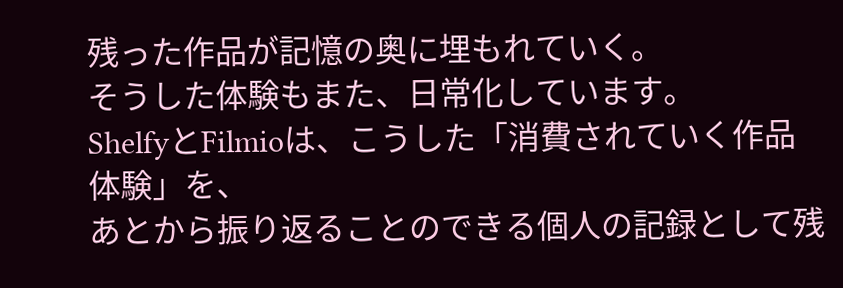残った作品が記憶の奥に埋もれていく。
そうした体験もまた、日常化しています。
ShelfyとFilmioは、こうした「消費されていく作品体験」を、
あとから振り返ることのできる個人の記録として残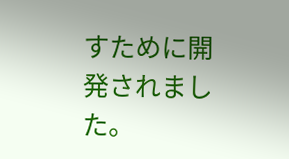すために開発されました。